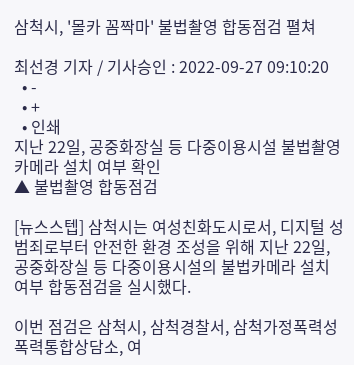삼척시, '몰카 꼼짝마' 불법촬영 합동점검 펼쳐

최선경 기자 / 기사승인 : 2022-09-27 09:10:20
  • -
  • +
  • 인쇄
지난 22일, 공중화장실 등 다중이용시설 불법촬영 카메라 설치 여부 확인
▲ 불법촬영 합동점검

[뉴스스텝] 삼척시는 여성친화도시로서, 디지털 성범죄로부터 안전한 환경 조성을 위해 지난 22일, 공중화장실 등 다중이용시설의 불법카메라 설치 여부 합동점검을 실시했다.

이번 점검은 삼척시, 삼척경찰서, 삼척가정폭력성폭력통합상담소, 여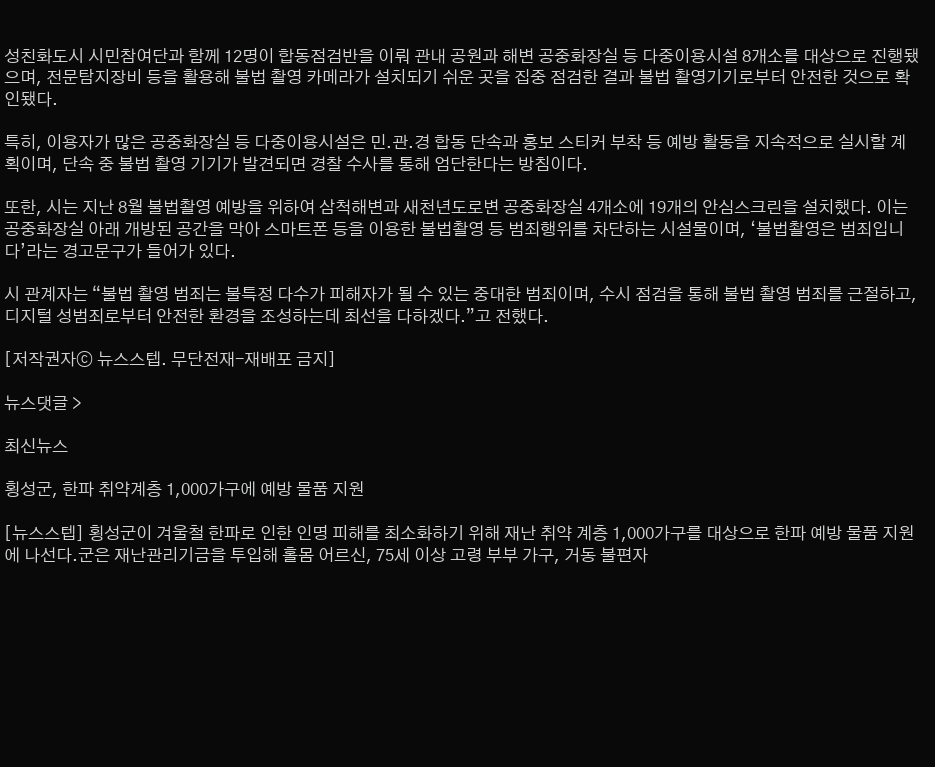성친화도시 시민참여단과 함께 12명이 합동점검반을 이뤄 관내 공원과 해변 공중화장실 등 다중이용시설 8개소를 대상으로 진행됐으며, 전문탐지장비 등을 활용해 불법 촬영 카메라가 설치되기 쉬운 곳을 집중 점검한 결과 불법 촬영기기로부터 안전한 것으로 확인됐다.

특히, 이용자가 많은 공중화장실 등 다중이용시설은 민․관․경 합동 단속과 홍보 스티커 부착 등 예방 활동을 지속적으로 실시할 계획이며, 단속 중 불법 촬영 기기가 발견되면 경찰 수사를 통해 엄단한다는 방침이다.

또한, 시는 지난 8월 불법촬영 예방을 위하여 삼척해변과 새천년도로변 공중화장실 4개소에 19개의 안심스크린을 설치했다. 이는 공중화장실 아래 개방된 공간을 막아 스마트폰 등을 이용한 불법촬영 등 범죄행위를 차단하는 시설물이며, ‘불법촬영은 범죄입니다’라는 경고문구가 들어가 있다.

시 관계자는 “불법 촬영 범죄는 불특정 다수가 피해자가 될 수 있는 중대한 범죄이며, 수시 점검을 통해 불법 촬영 범죄를 근절하고, 디지털 성범죄로부터 안전한 환경을 조성하는데 최선을 다하겠다.”고 전했다.

[저작권자ⓒ 뉴스스텝. 무단전재-재배포 금지]

뉴스댓글 >

최신뉴스

횡성군, 한파 취약계층 1,000가구에 예방 물품 지원

[뉴스스텝] 횡성군이 겨울철 한파로 인한 인명 피해를 최소화하기 위해 재난 취약 계층 1,000가구를 대상으로 한파 예방 물품 지원에 나선다.군은 재난관리기금을 투입해 홀몸 어르신, 75세 이상 고령 부부 가구, 거동 불편자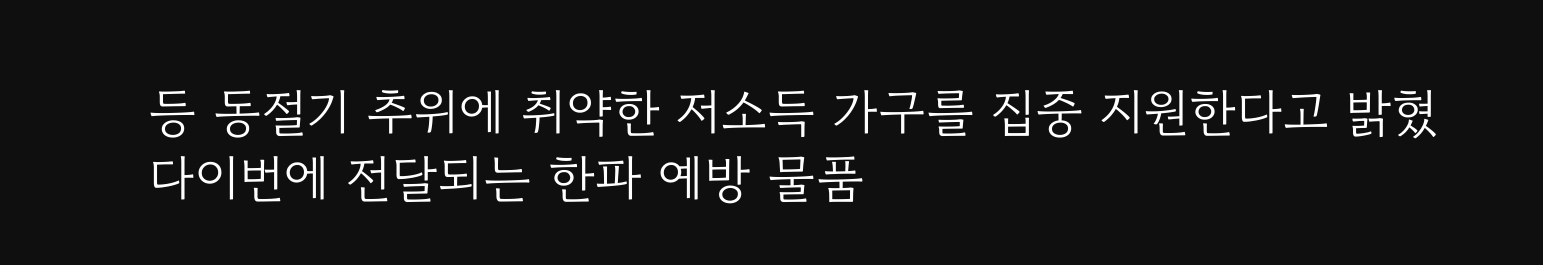등 동절기 추위에 취약한 저소득 가구를 집중 지원한다고 밝혔다이번에 전달되는 한파 예방 물품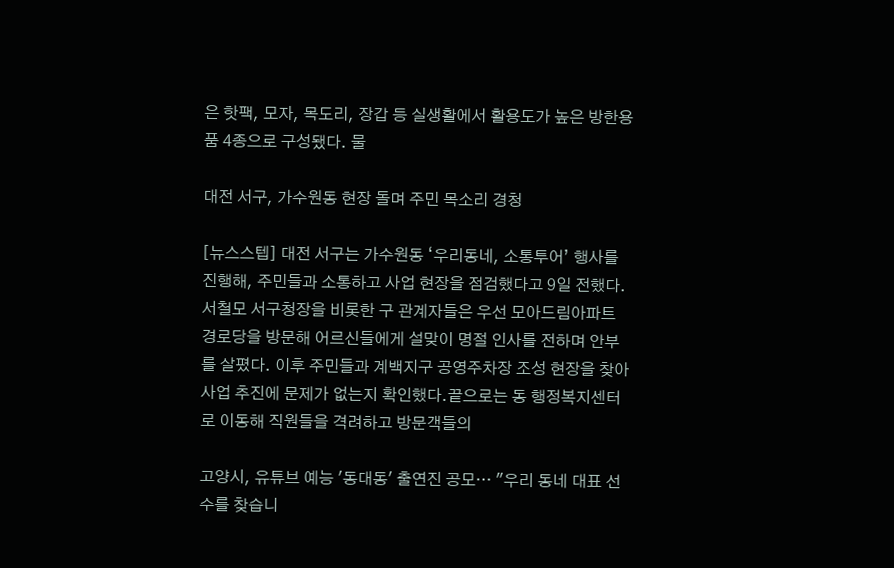은 핫팩, 모자, 목도리, 장갑 등 실생활에서 활용도가 높은 방한용품 4종으로 구성됐다. 물

대전 서구, 가수원동 현장 돌며 주민 목소리 경청

[뉴스스텝] 대전 서구는 가수원동 ‘우리동네, 소통투어’ 행사를 진행해, 주민들과 소통하고 사업 현장을 점검했다고 9일 전했다.서철모 서구청장을 비롯한 구 관계자들은 우선 모아드림아파트 경로당을 방문해 어르신들에게 설맞이 명절 인사를 전하며 안부를 살폈다. 이후 주민들과 계백지구 공영주차장 조성 현장을 찾아 사업 추진에 문제가 없는지 확인했다.끝으로는 동 행정복지센터로 이동해 직원들을 격려하고 방문객들의

고양시, 유튜브 예능 '동대동' 출연진 공모… "우리 동네 대표 선수를 찾습니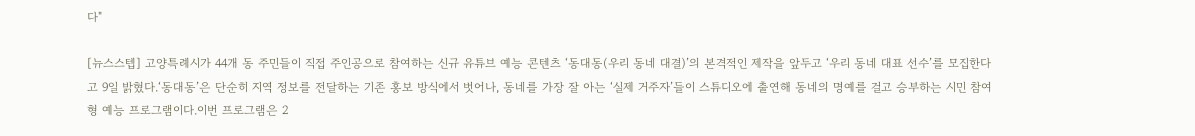다"

[뉴스스텝] 고양특례시가 44개 동 주민들이 직접 주인공으로 참여하는 신규 유튜브 예능 콘텐츠 ‘동대동(우리 동네 대결)’의 본격적인 제작을 앞두고 ‘우리 동네 대표 선수’를 모집한다고 9일 밝혔다.‘동대동’은 단순히 지역 정보를 전달하는 기존 홍보 방식에서 벗어나, 동네를 가장 잘 아는 ‘실제 거주자’들이 스튜디오에 출연해 동네의 명예를 걸고 승부하는 시민 참여형 예능 프로그램이다.이번 프로그램은 2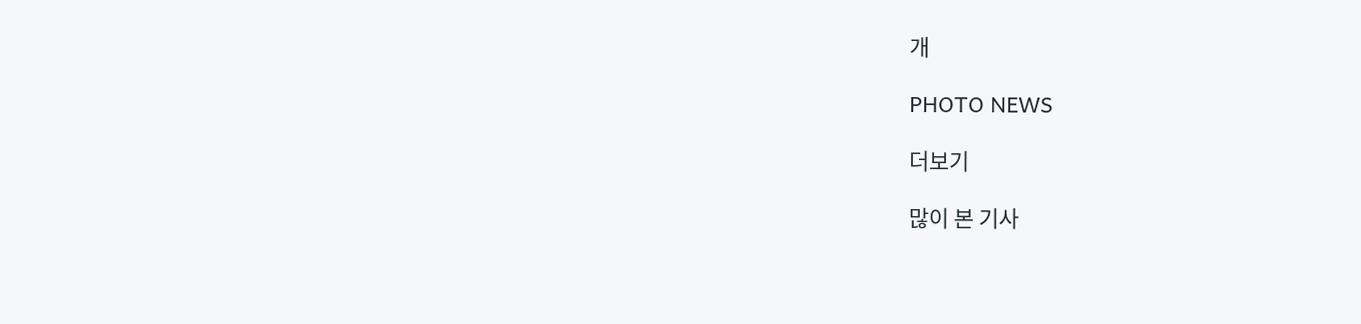개

PHOTO NEWS

더보기

많이 본 기사